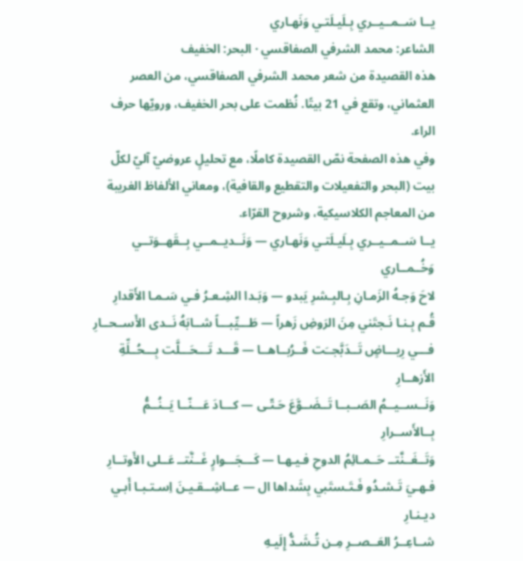يــا سَــمــيــري بِـلَيـلَتـي وَنَهـاري
الشاعر: محمد الشرفي الصفاقسي · البحر: الخفيف
هذه القصيدة من شعر محمد الشرفي الصفاقسي، من العصر العثماني، وتقع في 21 بيتًا. نُظمت على بحر الخفيف، ورويّها حرف الراء.
وفي هذه الصفحة نصّ القصيدة كاملًا، مع تحليلٍ عروضيّ آليّ لكلّ بيت (البحر والتفعيلات والتقطيع والقافية)، ومعاني الألفاظ الغريبة من المعاجم الكلاسيكية، وشروح القرّاء.
يــا سَــمــيــري بِـلَيـلَتـي وَنَهـاري — وَنَــديــمــي بِــقَهــوَتــي وَخُــمــاري
لاحَ وَجـهُ الزَمـانِ بِـالبِـشرِ يَبدو — وَبَـدا الشِـعـرُ فـي سَـمـا الأَقدارِ
قُـم بِـنـا نَـجتَني مِنَ الرَوضِ زَهراً — طَـــيِّبـــاً شــابَهُ نَــدى الأَســحــارِ
فـــي رِيـــاضٍ تَــدَبَّجــَت فَــرُبــاهــا — قَـــد تَـــحَـــلَّت بِـــحُــلِّةِ الأَزهــارِ
وَنَــســيــمُ الصَــبــا تَــضَــوَّعَ حَـتّـى — كـــادَ عَـــنّــا يَــنُــمُّ بِــالأَســرارِ
وَتَــغَــنَّتــ حَــمـائِمُ الدوحِ فـيـهـا — كَـــجَـــوارٍ غَــنَّتــ عَــلى الأَوتــارِ
فـهـيَ تَـشـدُو فَـتَـستَبي بِشَداها ال — عــاشِــقـيـنَ اِسـتـبـا أَبـي ديـنـارِ
شــاعِــرُ العَــصــرِ مِـن تُـشَـدُّ إِلَيـهِ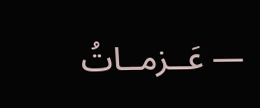— عَــزمــاتُ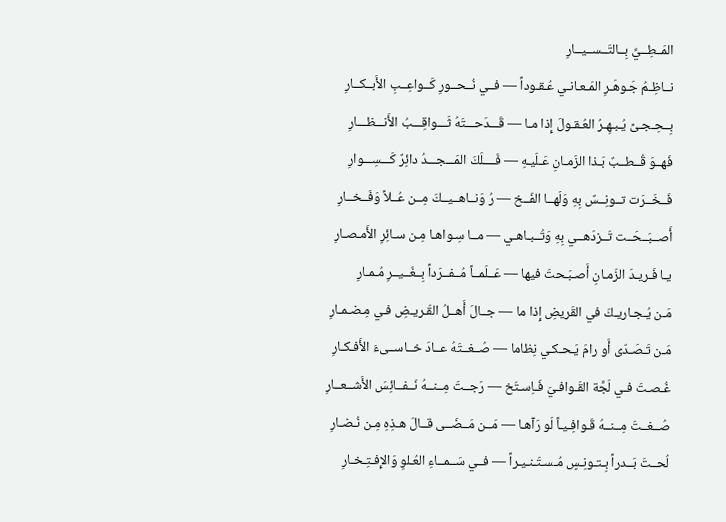المَــطِــيِّ بِــالتَــســيــارِ
نــاظِـمُ جَـوهَـرِ المَـعـانـي عُـقـوداً — فــي نُــحــورِ كَــواعِــبِ الأَبــكــارِ
بِــحِـجـىً يُـبـهِـرُ العُـقـولَ إِذا مـا — قَـــدَحـــتَهُ ثَـــواقِـــبُ الأَنـــظـــارِ
فَهــوَ قُــطــبٌ بَـذا الزَمـانِ عَـلَيـهِ — فَــــلَكَ المَـــجـــدُ دائِرٌ كَـــسِـــوارِ
فَــخَــرَت تــونِــسٌ بِهِ وَلَهــا الفَــخ — رُ وَنــاهــيــكَ مِــن عُــلاً وَفَــخــارِ
أَصــبَــحَــت تَــزدَهــي بِهِ وَتُــبـاهـي — مــا سِـواهـا مِـن سـائِرِ الأَمـصـارِ
يـا فَـريـدَ الزَمـانِ أَصـبَـحتَ فيها — عَــلَمــاً مُــفــرَداً بِــغَــيــرِ مُـمـارِ
مَـن يُـجـاريـكَ في القَريضِ إِذا ما — جــالَ أَهــلُ القَـريـضِ فـي مِـضـمـارِ
مَـن تَـصَـدّى أَو رامَ يَـحـكـي نِظاما — صُــغــتَهُ عــادَ خــاســىءَ الأَفـكـارِ
غُـصـتَ فـي لَجَّة القَـوافـيَ فَـاِسـتَخ — رَجــتَ مِــنــهُ نَــفــائِسَ الأَشــعــارِ
صُــغــتَ مِــنــهُ قَـوافِـيـاً لَو رَآهـا — مَــن مَــضَــى قــالَ هـذِهِ مِـن نُـضـارِ
لُحــتَ بَــدراً بِـتـونِـسٍ مُـسـتَـنـيـراً — فــي سَــمــاءِ العُـلوِ وَالإِفـتِـخـارِ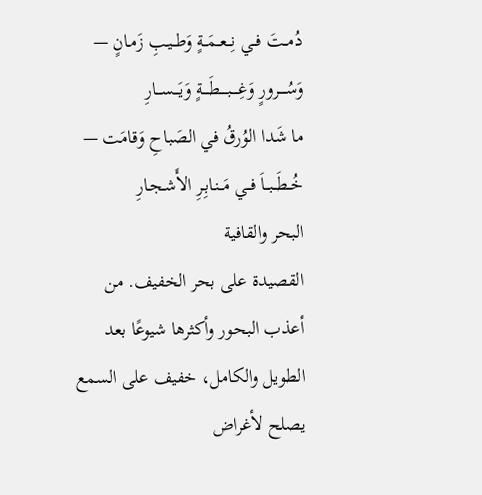دُمــتَ فــي نِــعــمَــةٍ وَطــيـبِ زَمـانٍ — وَسُــــرورٍ وَغِــــبــــطَــــةٍ وَيَـــســـارِ
ما شَدا الوُرقُ في الصَباحِ وَقامَت — خُــطَــبــاَ فــي مَــنـابِـرِ الأَشـجـارِ
البحر والقافية
القصيدة على بحر الخفيف. من أعذب البحور وأكثرها شيوعًا بعد الطويل والكامل، خفيف على السمع يصلح لأغراض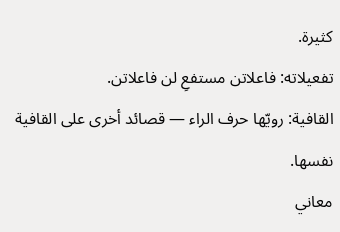كثيرة.
تفعيلاته: فاعلاتن مستفعِ لن فاعلاتن.
القافية: رويّها حرف الراء — قصائد أخرى على القافية نفسها.
معاني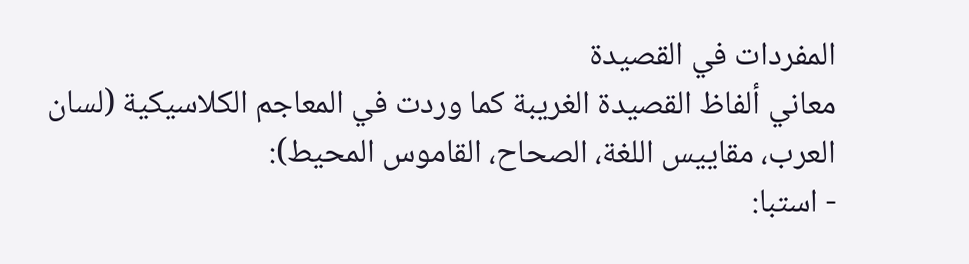المفردات في القصيدة
معاني ألفاظ القصيدة الغريبة كما وردت في المعاجم الكلاسيكية (لسان العرب، مقاييس اللغة، الصحاح، القاموس المحيط):
- استبا: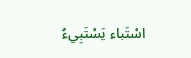اسْتَباء يَسْتَبِيءُ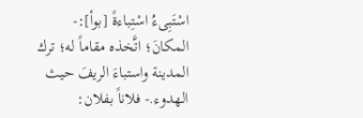اسْتَبِىءُ اسْتِباءةً [بوأ]:- المكانَ؛ اتَّخذه مقاماً له؛ ترك المدينة واستباءَ الريفَ حيث الهدوء.- فلاناً بفلان: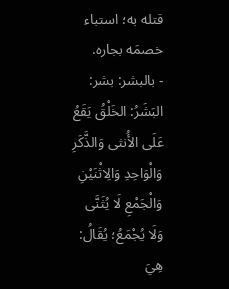قتله به؛ استباء خصمَه بجاره.
- بالبشر: بشر: البَشَرُ: الخَلْقُ يَقَعُ عَلَى الأُنثى وَالذَّكَرِ وَالْوَاحِدِ وَالِاثْنَيْنِ وَالْجَمْعِ لَا يُثَنَّى وَلَا يُجْمَعُ؛ يُقَالُ: هِيَ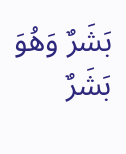بَشَرٌ وَهُوَ بَشَرٌ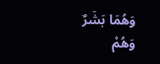وَهُمَا بَشَرٌ وَهُمْ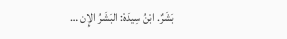بَشَرٌ. ابْنُ سِيدَهْ: البَشَرُ الإِن …